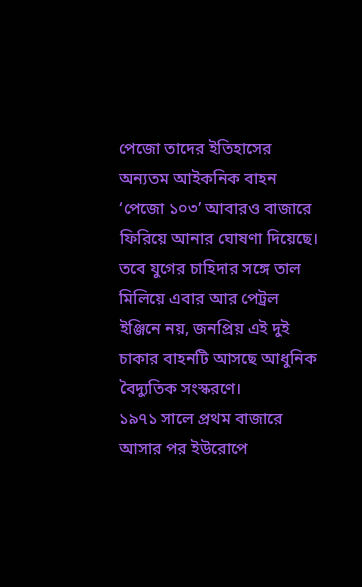পেজো তাদের ইতিহাসের অন্যতম আইকনিক বাহন ‘পেজো ১০৩’ আবারও বাজারে ফিরিয়ে আনার ঘোষণা দিয়েছে। তবে যুগের চাহিদার সঙ্গে তাল মিলিয়ে এবার আর পেট্রল ইঞ্জিনে নয়, জনপ্রিয় এই দুই চাকার বাহনটি আসছে আধুনিক বৈদ্যুতিক সংস্করণে।
১৯৭১ সালে প্রথম বাজারে আসার পর ইউরোপে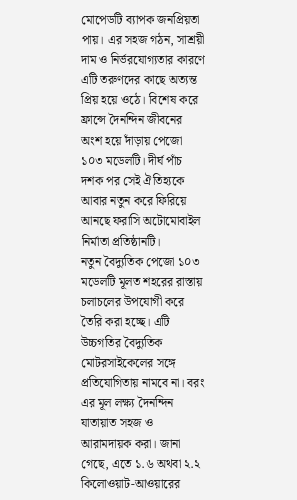মোপেডটি ব্যাপক জনপ্রিয়তা পায়। এর সহজ গঠন, সাশ্রয়ী দাম ও নির্ভরযোগ্যতার কারণে এটি তরুণদের কাছে অত্যন্ত প্রিয় হয়ে ওঠে। বিশেষ করে ফ্রান্সে দৈনন্দিন জীবনের অংশ হয়ে দাঁড়ায় পেজো ১০৩ মডেলটি। দীর্ঘ পাঁচ দশক পর সেই ঐতিহ্যকে আবার নতুন করে ফিরিয়ে আনছে ফরাসি অটোমোবাইল নির্মাতা প্রতিষ্ঠানটি।
নতুন বৈদ্যুতিক পেজো ১০৩ মডেলটি মূলত শহরের রাস্তায় চলাচলের উপযোগী করে তৈরি করা হচ্ছে। এটি উচ্চগতির বৈদ্যুতিক মোটরসাইকেলের সঙ্গে প্রতিযোগিতায় নামবে না। বরং এর মূল লক্ষ্য দৈনন্দিন যাতায়াত সহজ ও আরামদায়ক করা। জানা গেছে, এতে ১.৬ অথবা ২.২ কিলোওয়াট-আওয়ারের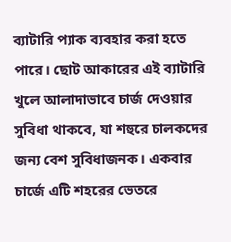ব্যাটারি প্যাক ব্যবহার করা হতে পারে। ছোট আকারের এই ব্যাটারি খুলে আলাদাভাবে চার্জ দেওয়ার সুবিধা থাকবে, যা শহুরে চালকদের জন্য বেশ সুবিধাজনক। একবার চার্জে এটি শহরের ভেতরে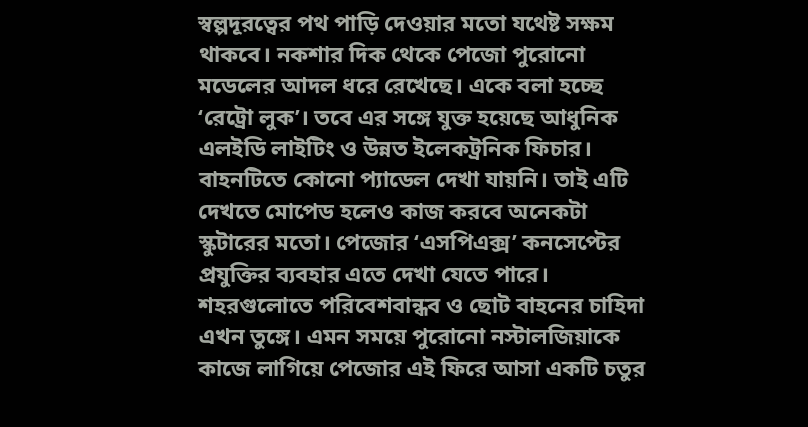স্বল্পদূরত্বের পথ পাড়ি দেওয়ার মতো যথেষ্ট সক্ষম থাকবে। নকশার দিক থেকে পেজো পুরোনো মডেলের আদল ধরে রেখেছে। একে বলা হচ্ছে ‘রেট্রো লুক’। তবে এর সঙ্গে যুক্ত হয়েছে আধুনিক এলইডি লাইটিং ও উন্নত ইলেকট্রনিক ফিচার। বাহনটিতে কোনো প্যাডেল দেখা যায়নি। তাই এটি দেখতে মোপেড হলেও কাজ করবে অনেকটা স্কুটারের মতো। পেজোর ‘এসপিএক্স’ কনসেপ্টের প্রযুক্তির ব্যবহার এতে দেখা যেতে পারে।
শহরগুলোতে পরিবেশবান্ধব ও ছোট বাহনের চাহিদা এখন তুঙ্গে। এমন সময়ে পুরোনো নস্টালজিয়াকে কাজে লাগিয়ে পেজোর এই ফিরে আসা একটি চতুর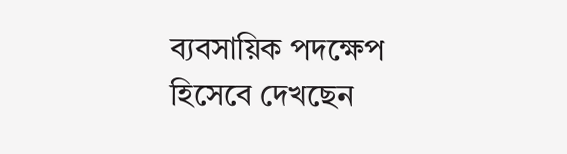ব্যবসায়িক পদক্ষেপ হিসেবে দেখছেন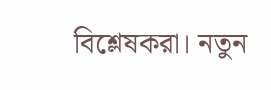বিশ্লেষকরা। নতুন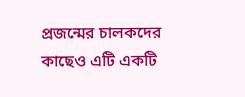প্রজন্মের চালকদের কাছেও এটি একটি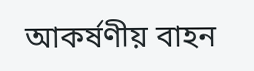আকর্ষণীয় বাহন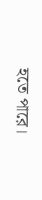হতে পারে।